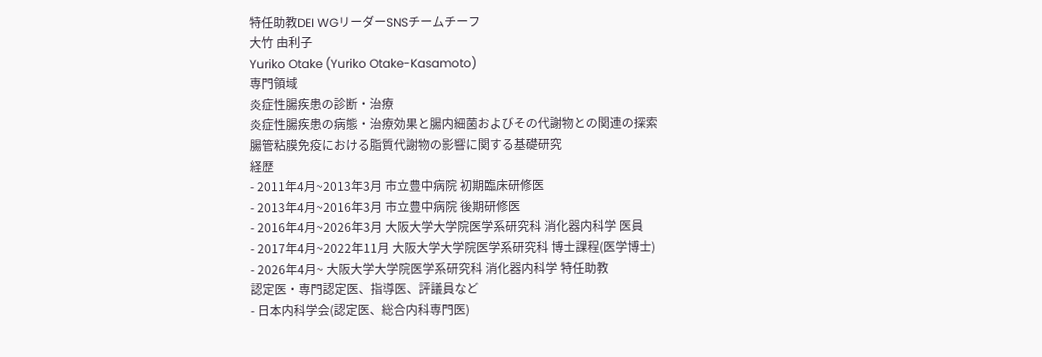特任助教DEI WGリーダーSNSチームチーフ
大竹 由利子
Yuriko Otake (Yuriko Otake-Kasamoto)
専門領域
炎症性腸疾患の診断・治療
炎症性腸疾患の病態・治療効果と腸内細菌およびその代謝物との関連の探索
腸管粘膜免疫における脂質代謝物の影響に関する基礎研究
経歴
- 2011年4月~2013年3月 市立豊中病院 初期臨床研修医
- 2013年4月~2016年3月 市立豊中病院 後期研修医
- 2016年4月~2026年3月 大阪大学大学院医学系研究科 消化器内科学 医員
- 2017年4月~2022年11月 大阪大学大学院医学系研究科 博士課程(医学博士)
- 2026年4月~ 大阪大学大学院医学系研究科 消化器内科学 特任助教
認定医・専門認定医、指導医、評議員など
- 日本内科学会(認定医、総合内科専門医)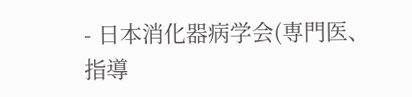- 日本消化器病学会(専門医、指導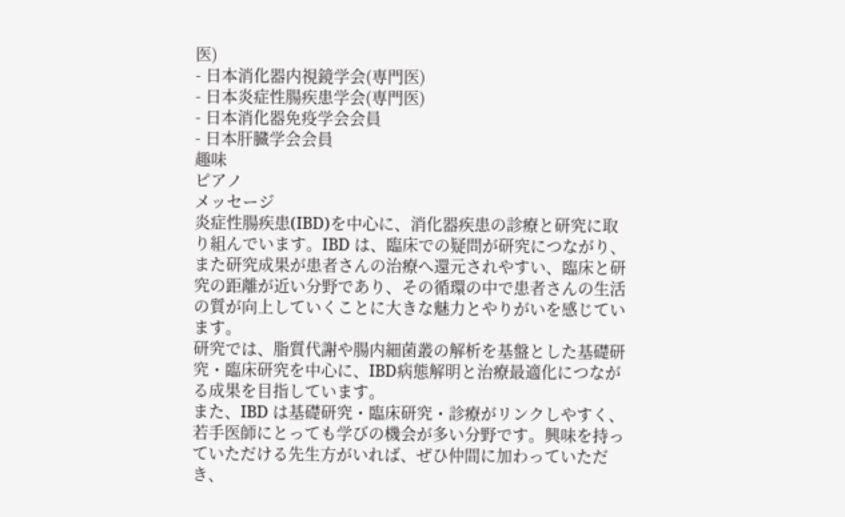医)
- 日本消化器内視鏡学会(専門医)
- 日本炎症性腸疾患学会(専門医)
- 日本消化器免疫学会会員
- 日本肝臓学会会員
趣味
ピアノ
メッセージ
炎症性腸疾患(IBD)を中心に、消化器疾患の診療と研究に取り組んでいます。IBD は、臨床での疑問が研究につながり、また研究成果が患者さんの治療へ還元されやすい、臨床と研究の距離が近い分野であり、その循環の中で患者さんの生活の質が向上していくことに大きな魅力とやりがいを感じています。
研究では、脂質代謝や腸内細菌叢の解析を基盤とした基礎研究・臨床研究を中心に、IBD病態解明と治療最適化につながる成果を目指しています。
また、IBD は基礎研究・臨床研究・診療がリンクしやすく、若手医師にとっても学びの機会が多い分野です。興味を持っていただける先生方がいれば、ぜひ仲間に加わっていただき、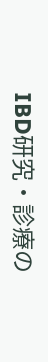IBD研究・診療の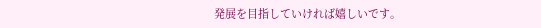発展を目指していければ嬉しいです。